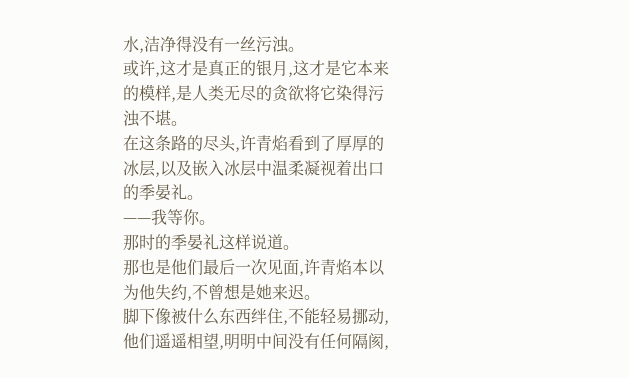水,洁净得没有一丝污浊。
或许,这才是真正的银月,这才是它本来的模样,是人类无尽的贪欲将它染得污浊不堪。
在这条路的尽头,许青焰看到了厚厚的冰层,以及嵌入冰层中温柔凝视着出口的季晏礼。
——我等你。
那时的季晏礼这样说道。
那也是他们最后一次见面,许青焰本以为他失约,不曾想是她来迟。
脚下像被什么东西绊住,不能轻易挪动,他们遥遥相望,明明中间没有任何隔阂,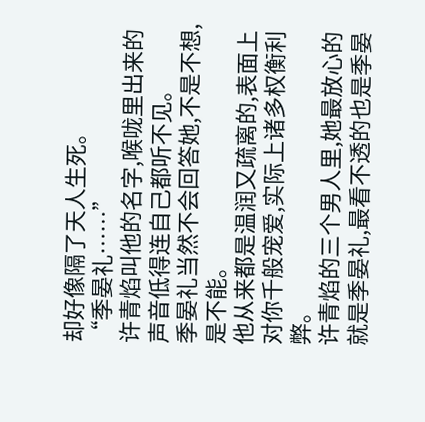却好像隔了天人生死。
“季晏礼……”
许青焰叫他的名字,喉咙里出来的声音低得连自己都听不见。
季晏礼当然不会回答她,不是不想,是不能。
他从来都是温润又疏离的,表面上对你千般宠爱,实际上诸多权衡利弊。
许青焰的三个男人里,她最放心的就是季晏礼,最看不透的也是季晏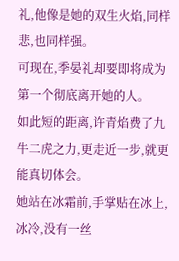礼,他像是她的双生火焰,同样悲,也同样强。
可现在,季晏礼却要即将成为第一个彻底离开她的人。
如此短的距离,许青焰费了九牛二虎之力,更走近一步,就更能真切体会。
她站在冰霜前,手掌贴在冰上,冰冷,没有一丝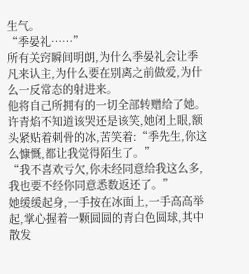生气。
“季晏礼……”
所有关窍瞬间明朗,为什么季晏礼会让季凡来认主,为什么要在别离之前做爱,为什么一反常态的射进来。
他将自己所拥有的一切全部转赠给了她。
许青焰不知道该哭还是该笑,她闭上眼,额头紧贴着刺骨的冰,苦笑着:“季先生,你这么慷慨,都让我觉得陌生了。”
“我不喜欢亏欠,你未经同意给我这么多,我也要不经你同意悉数返还了。”
她缓缓起身,一手按在冰面上,一手高高举起,掌心握着一颗圆圆的青白色圆球,其中散发